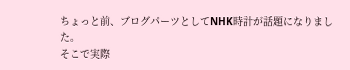ちょっと前、ブログパーツとしてNHK時計が話題になりました。
そこで実際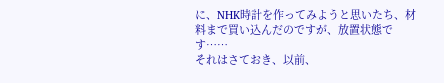に、NHK時計を作ってみようと思いたち、材料まで買い込んだのですが、放置状態です……
それはさておき、以前、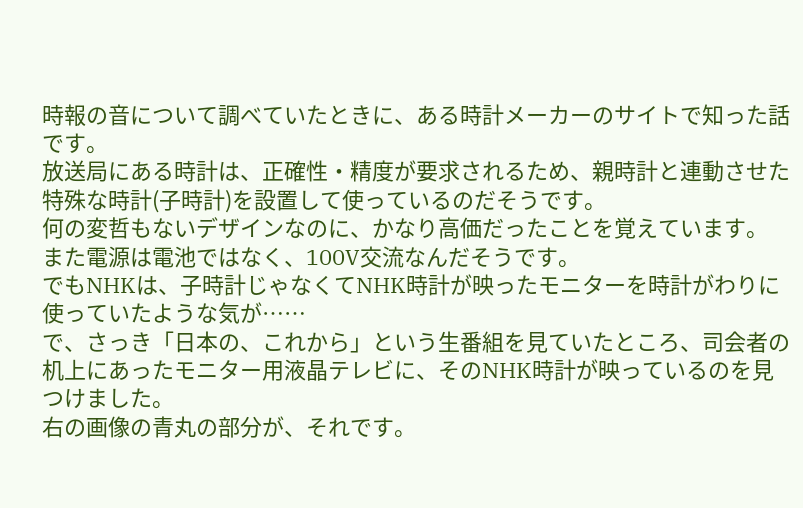時報の音について調べていたときに、ある時計メーカーのサイトで知った話です。
放送局にある時計は、正確性・精度が要求されるため、親時計と連動させた特殊な時計(子時計)を設置して使っているのだそうです。
何の変哲もないデザインなのに、かなり高価だったことを覚えています。
また電源は電池ではなく、100V交流なんだそうです。
でもNHKは、子時計じゃなくてNHK時計が映ったモニターを時計がわりに使っていたような気が……
で、さっき「日本の、これから」という生番組を見ていたところ、司会者の机上にあったモニター用液晶テレビに、そのNHK時計が映っているのを見つけました。
右の画像の青丸の部分が、それです。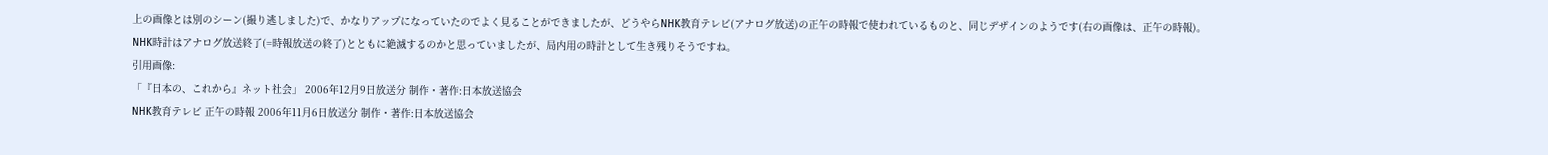上の画像とは別のシーン(撮り逃しました)で、かなりアップになっていたのでよく見ることができましたが、どうやらNHK教育テレビ(アナログ放送)の正午の時報で使われているものと、同じデザインのようです(右の画像は、正午の時報)。
NHK時計はアナログ放送終了(=時報放送の終了)とともに絶滅するのかと思っていましたが、局内用の時計として生き残りそうですね。
引用画像:
「『日本の、これから』ネット社会」 2006年12月9日放送分 制作・著作:日本放送協会
NHK教育テレビ 正午の時報 2006年11月6日放送分 制作・著作:日本放送協会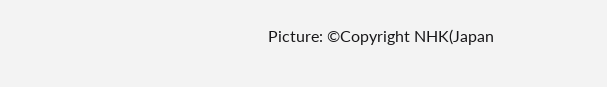Picture: ©Copyright NHK(Japan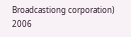Broadcastiong corporation) 2006